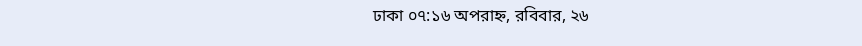ঢাকা ০৭:১৬ অপরাহ্ন, রবিবার, ২৬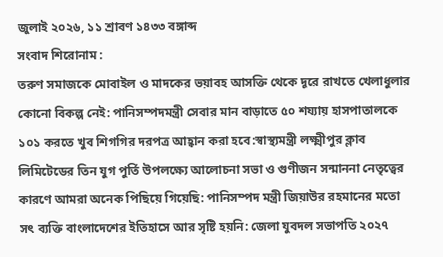জুলাই ২০২৬, ১১ শ্রাবণ ১৪৩৩ বঙ্গাব্দ
সংবাদ শিরোনাম :
তরুণ সমাজকে মোবাইল ও মাদকের ভয়াবহ আসক্তি থেকে দূরে রাখতে খেলাধুলার কোনো বিকল্প নেই: পানিসম্পদমন্ত্রী সেবার মান বাড়াতে ৫০ শয্যায় হাসপাতালকে ১০১ করতে খুব শিগগির দরপত্র আহ্বান করা হবে:স্বাস্থ্যমন্ত্রী লক্ষ্মীপুর ক্লাব লিমিটেডের তিন যুগ পুর্তি উপলক্ষ্যে আলোচনা সভা ও গুণীজন সন্মাননা নেতৃত্বের কারণে আমরা অনেক পিছিয়ে গিয়েছি: পানিসম্পদ মন্ত্রী জিয়াউর রহমানের মতো সৎ ব্যক্তি বাংলাদেশের ইতিহাসে আর সৃষ্টি হয়নি: জেলা যুবদল সভাপতি ২০২৭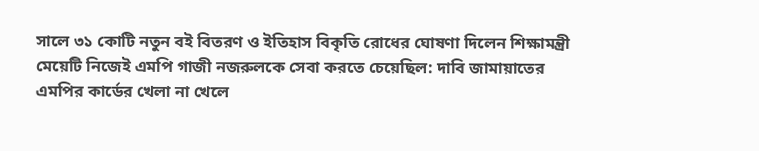সালে ৩১ কোটি নতুন বই বিতরণ ও ইতিহাস বিকৃতি রোধের ঘোষণা দিলেন শিক্ষামন্ত্রী মেয়েটি নিজেই এমপি গাজী নজরুলকে সেবা করতে চেয়েছিল: দাবি জামায়াতের এমপির কার্ডের খেলা না খেলে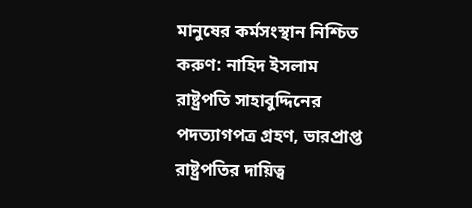মানুষের কর্মসংস্থান নিশ্চিত করুণ: নাহিদ ইসলাম রাষ্ট্রপতি সাহাবুদ্দিনের পদত্যাগপত্র গ্রহণ, ভারপ্রাপ্ত রাষ্ট্রপতির দায়িত্ব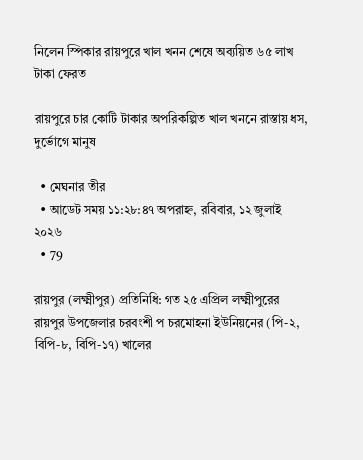নিলেন স্পিকার রায়পুরে খাল খনন শেষে অব্যয়িত ৬৫ লাখ টাকা ফেরত

রায়পুরে চার কোটি টাকার অপরিকল্পিত খাল খননে রাস্তায় ধস, দুর্ভোগে মানুষ

  • মেঘনার তীর
  • আডেট সময় ১১:২৮:৪৭ অপরাহ্ন, রবিবার, ১২ জুলাই ২০২৬
  • 79

রায়পুর (লক্ষ্মীপুর) প্রতিনিধি: গত ২৫ এপ্রিল লক্ষ্মীপুরের রায়পুর উপজেলার চরবংশী প চরমোহনা ইউনিয়নের (পি-২, বিপি-৮, বিপি-১৭) খালের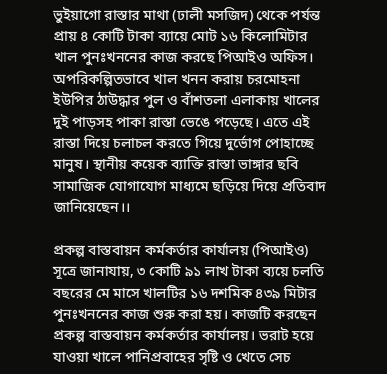ভুইয়াগো রাস্তার মাথা (ঢালী মসজিদ) থেকে পর্যন্ত প্রায় ৪ কোটি টাকা ব্যায়ে মোট ১৬ কিলোমিটার খাল পুনঃখননের কাজ করছে পিআইও অফিস। অপরিকল্পিতভাবে খাল খনন করায় চরমোহনা ইউপির ঠাউদ্ধার পুল ও বাঁশতলা এলাকায় খালের দুই পাড়সহ পাকা রাস্তা ভেঙে পড়েছে। এতে এই রাস্তা দিয়ে চলাচল করতে গিয়ে দুর্ভোগ পোহাচ্ছে মানুষ। স্থানীয় কয়েক ব্যাক্তি রাস্তা ভাঙ্গার ছবি সামাজিক যোগাযোগ মাধ্যমে ছড়িয়ে দিয়ে প্রতিবাদ জানিয়েছেন।।

প্রকল্প বাস্তবায়ন কর্মকর্তার কার্যালয় (পিআইও) সূত্রে জানাযায়, ৩ কোটি ৯১ লাখ টাকা ব্যয়ে চলতি বছরের মে মাসে খালটির ১৬ দশমিক ৪৩৯ মিটার পুনঃখননের কাজ শুরু করা হয়। কাজটি করছেন প্রকল্প বাস্তবায়ন কর্মকর্তার কার্যালয়। ভরাট হয়ে যাওয়া খালে পানিপ্রবাহের সৃষ্টি ও খেতে সেচ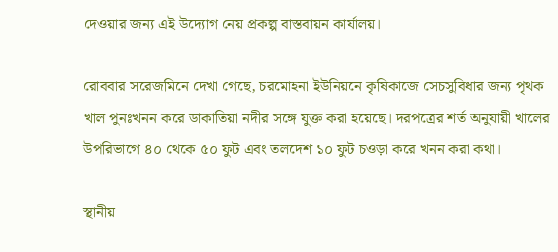দেওয়ার জন্য এই উদ্যোগ নেয় প্রকল্প বাস্তবায়ন কার্যালয়।

রোববার সরেজমিনে দেখা গেছে, চরমোহনা ইউনিয়নে কৃষিকাজে সেচসুবিধার জন্য পৃথক খাল পুনঃখনন করে ডাকাতিয়া নদীর সঙ্গে যুক্ত করা হয়েছে। দরপত্রের শর্ত অনুযায়ী খালের উপরিভাগে ৪০ থেকে ৫০ ফুট এবং তলদেশ ১০ ফুট চওড়া করে খনন করা কথা।

স্থানীয়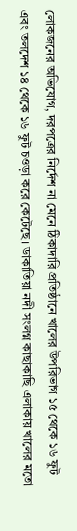লোকজনের অভিযোগ, দরপত্রের নির্দেশ না মেনে ঠিকাদারি প্রতিষ্ঠানে খালের উপরিভাগ ১৫ থেকে ১৬ ফুট এবং তলদেশ ১৪ থেকে ১৬ ফুট চওড়া করে কেটেছে। ডাকাতিয়া নদী সংলগ্ন কাছাকাছি এলাকায় খালের মতো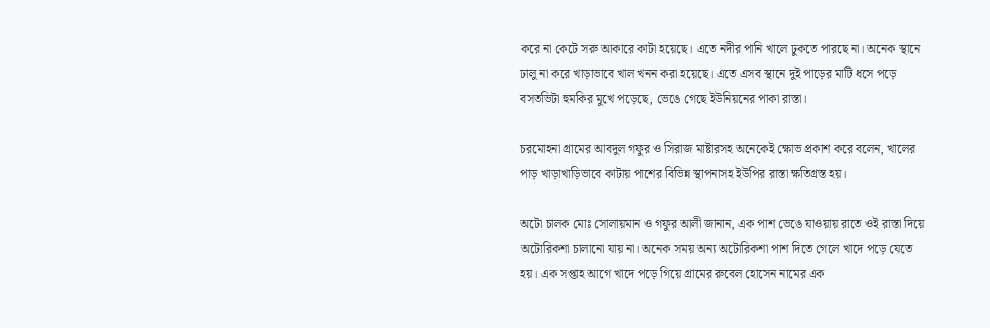করে না কেটে সরু আকারে কাটা হয়েছে। এতে নদীর পানি খালে ঢুকতে পারছে না। অনেক স্থানে ঢালু না করে খাড়াভাবে খাল খনন করা হয়েছে। এতে এসব স্থানে দুই পাড়ের মাটি ধসে পড়ে বসতভিটা হুমকির মুখে পড়েছে, ভেঙে গেছে ইউনিয়নের পাকা রাস্তা।

চরমোহনা গ্রামের আবদুল গফুর ও সিরাজ মাষ্টারসহ অনেকেই ক্ষোভ প্রকাশ করে বলেন, খালের পাড় খাড়াখাড়িভাবে কাটায় পাশের বিভিন্ন স্থাপনাসহ ইউপির রাস্তা ক্ষতিগ্রস্ত হয়।

অটো চালক মোঃ সোলায়মান ও গফুর আলী জানান, এক পাশ ভেঙে যাওয়ায় রাতে ওই রাস্তা দিয়ে অটোরিকশা চালানো যায় না। অনেক সময় অন্য অটোরিকশা পাশ দিতে গেলে খাদে পড়ে যেতে হয়। এক সপ্তাহ আগে খাদে পড়ে গিয়ে গ্রামের রুবেল হোসেন নামের এক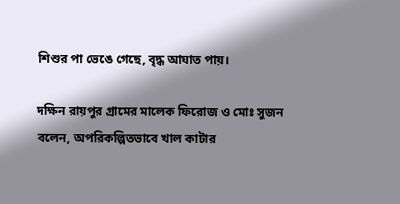শিশুর পা ভেঙে গেছে, বৃদ্ধ আঘাত পায়।

দক্ষিন রায়পুর গ্রামের মালেক ফিরোজ ও মোঃ সুজন বলেন, অপরিকল্পিতভাবে খাল কাটার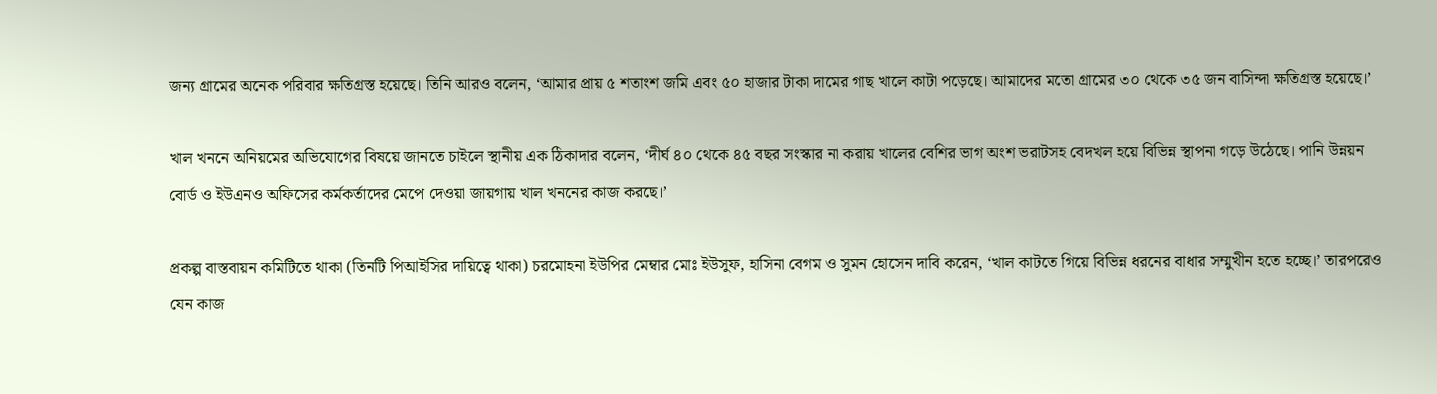জন্য গ্রামের অনেক পরিবার ক্ষতিগ্রস্ত হয়েছে। তিনি আরও বলেন, ‘আমার প্রায় ৫ শতাংশ জমি এবং ৫০ হাজার টাকা দামের গাছ খালে কাটা পড়েছে। আমাদের মতো গ্রামের ৩০ থেকে ৩৫ জন বাসিন্দা ক্ষতিগ্রস্ত হয়েছে।’

খাল খননে অনিয়মের অভিযোগের বিষয়ে জানতে চাইলে স্থানীয় এক ঠিকাদার বলেন, ‘দীর্ঘ ৪০ থেকে ৪৫ বছর সংস্কার না করায় খালের বেশির ভাগ অংশ ভরাটসহ বেদখল হয়ে বিভিন্ন স্থাপনা গড়ে উঠেছে। পানি উন্নয়ন বোর্ড ও ইউএনও অফিসের কর্মকর্তাদের মেপে দেওয়া জায়গায় খাল খননের কাজ করছে।’

প্রকল্প বাস্তবায়ন কমিটিতে থাকা (তিনটি পিআইসির দায়িত্বে থাকা) চরমোহনা ইউপির মেম্বার মোঃ ইউসুফ, হাসিনা বেগম ও সুমন হোসেন দাবি করেন, ‘খাল কাটতে গিয়ে বিভিন্ন ধরনের বাধার সম্মুখীন হতে হচ্ছে।’ তারপরেও যেন কাজ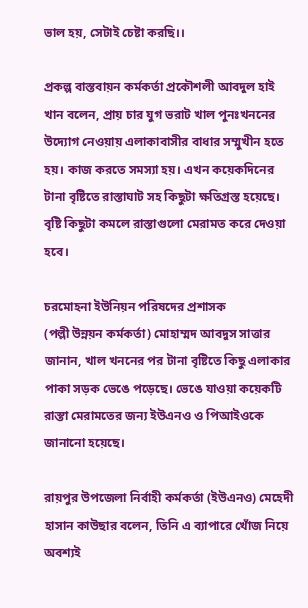ভাল হয়, সেটাই চেষ্টা করছি।।

প্রকল্প বাস্তবায়ন কর্মকর্তা প্রকৌশলী আবদুল হাই খান বলেন, প্রায় চার যুগ ভরাট খাল পুনঃখননের উদ্যোগ নেওয়ায় এলাকাবাসীর বাধার সম্মুখীন হতে হয়। কাজ করতে সমস্যা হয়। এখন কয়েকদিনের টানা বৃষ্টিতে রাস্তাঘাট সহ কিছুটা ক্ষতিগ্রস্ত হয়েছে। বৃষ্টি কিছুটা কমলে রাস্তাগুলো মেরামত করে দেওয়া হবে।

চরমোহনা ইউনিয়ন পরিষদের প্রশাসক
(পল্লী উন্নয়ন কর্মকর্তা) মোহাম্মদ আবদুস সাত্তার জানান, খাল খননের পর টানা বৃষ্টিতে কিছু এলাকার পাকা সড়ক ভেঙে পড়েছে। ভেঙে যাওয়া কয়েকটি রাস্তা মেরামতের জন্য ইউএনও ও পিআইওকে জানানো হয়েছে।

রায়পুর উপজেলা নির্বাহী কর্মকর্তা (ইউএনও) মেহেদী হাসান কাউছার বলেন, তিনি এ ব্যাপারে খোঁজ নিয়ে অবশ্যই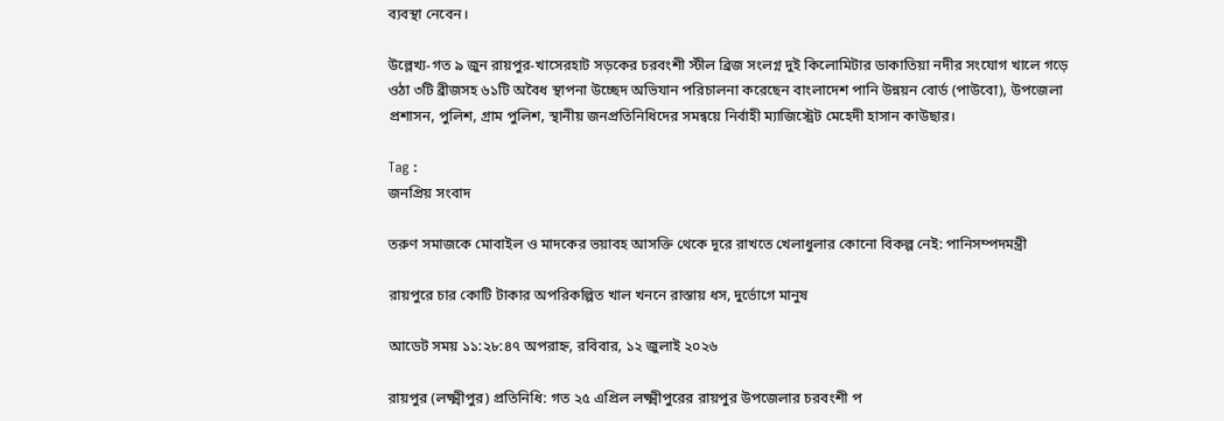ব্যবস্থা নেবেন।

উল্লেখ্য-গত ৯ জুন রায়পুর-খাসেরহাট সড়কের চরবংশী স্টীল ব্রিজ সংলগ্ন দুই কিলোমিটার ডাকাতিয়া নদীর সংযোগ খালে গড়ে ওঠা ৩টি ব্রীজসহ ৬১টি অবৈধ স্থাপনা উচ্ছেদ অভিযান পরিচালনা করেছেন বাংলাদেশ পানি উন্নয়ন বোর্ড (পাউবো), উপজেলা প্রশাসন, পুলিশ, গ্রাম পুলিশ, স্থানীয় জনপ্রতিনিধিদের সমন্বয়ে নির্বাহী ম্যাজিস্ট্রেট মেহেদী হাসান কাউছার।

Tag :
জনপ্রিয় সংবাদ

তরুণ সমাজকে মোবাইল ও মাদকের ভয়াবহ আসক্তি থেকে দূরে রাখতে খেলাধুলার কোনো বিকল্প নেই: পানিসম্পদমন্ত্রী

রায়পুরে চার কোটি টাকার অপরিকল্পিত খাল খননে রাস্তায় ধস, দুর্ভোগে মানুষ

আডেট সময় ১১:২৮:৪৭ অপরাহ্ন, রবিবার, ১২ জুলাই ২০২৬

রায়পুর (লক্ষ্মীপুর) প্রতিনিধি: গত ২৫ এপ্রিল লক্ষ্মীপুরের রায়পুর উপজেলার চরবংশী প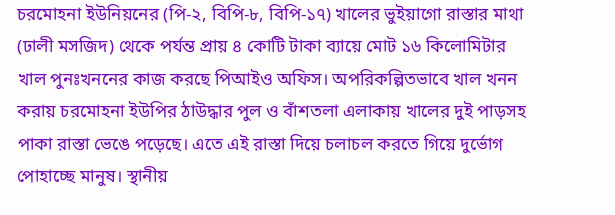চরমোহনা ইউনিয়নের (পি-২, বিপি-৮, বিপি-১৭) খালের ভুইয়াগো রাস্তার মাথা (ঢালী মসজিদ) থেকে পর্যন্ত প্রায় ৪ কোটি টাকা ব্যায়ে মোট ১৬ কিলোমিটার খাল পুনঃখননের কাজ করছে পিআইও অফিস। অপরিকল্পিতভাবে খাল খনন করায় চরমোহনা ইউপির ঠাউদ্ধার পুল ও বাঁশতলা এলাকায় খালের দুই পাড়সহ পাকা রাস্তা ভেঙে পড়েছে। এতে এই রাস্তা দিয়ে চলাচল করতে গিয়ে দুর্ভোগ পোহাচ্ছে মানুষ। স্থানীয়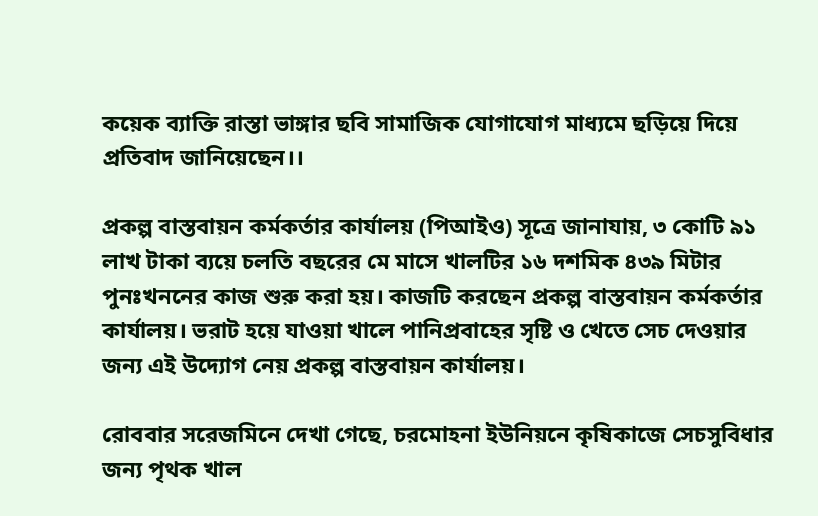কয়েক ব্যাক্তি রাস্তা ভাঙ্গার ছবি সামাজিক যোগাযোগ মাধ্যমে ছড়িয়ে দিয়ে প্রতিবাদ জানিয়েছেন।।

প্রকল্প বাস্তবায়ন কর্মকর্তার কার্যালয় (পিআইও) সূত্রে জানাযায়, ৩ কোটি ৯১ লাখ টাকা ব্যয়ে চলতি বছরের মে মাসে খালটির ১৬ দশমিক ৪৩৯ মিটার পুনঃখননের কাজ শুরু করা হয়। কাজটি করছেন প্রকল্প বাস্তবায়ন কর্মকর্তার কার্যালয়। ভরাট হয়ে যাওয়া খালে পানিপ্রবাহের সৃষ্টি ও খেতে সেচ দেওয়ার জন্য এই উদ্যোগ নেয় প্রকল্প বাস্তবায়ন কার্যালয়।

রোববার সরেজমিনে দেখা গেছে, চরমোহনা ইউনিয়নে কৃষিকাজে সেচসুবিধার জন্য পৃথক খাল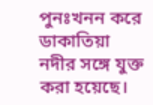পুনঃখনন করে ডাকাতিয়া নদীর সঙ্গে যুক্ত করা হয়েছে।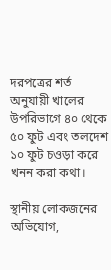দরপত্রের শর্ত অনুযায়ী খালের উপরিভাগে ৪০ থেকে ৫০ ফুট এবং তলদেশ ১০ ফুট চওড়া করে খনন করা কথা।

স্থানীয় লোকজনের অভিযোগ,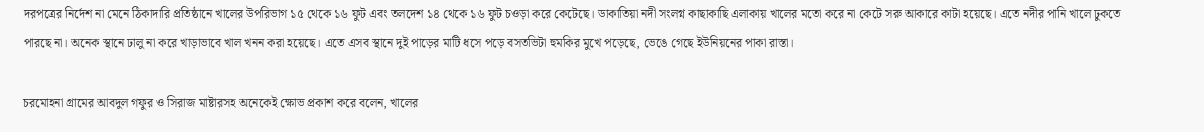দরপত্রের নির্দেশ না মেনে ঠিকাদারি প্রতিষ্ঠানে খালের উপরিভাগ ১৫ থেকে ১৬ ফুট এবং তলদেশ ১৪ থেকে ১৬ ফুট চওড়া করে কেটেছে। ডাকাতিয়া নদী সংলগ্ন কাছাকাছি এলাকায় খালের মতো করে না কেটে সরু আকারে কাটা হয়েছে। এতে নদীর পানি খালে ঢুকতে পারছে না। অনেক স্থানে ঢালু না করে খাড়াভাবে খাল খনন করা হয়েছে। এতে এসব স্থানে দুই পাড়ের মাটি ধসে পড়ে বসতভিটা হুমকির মুখে পড়েছে, ভেঙে গেছে ইউনিয়নের পাকা রাস্তা।

চরমোহনা গ্রামের আবদুল গফুর ও সিরাজ মাষ্টারসহ অনেকেই ক্ষোভ প্রকাশ করে বলেন, খালের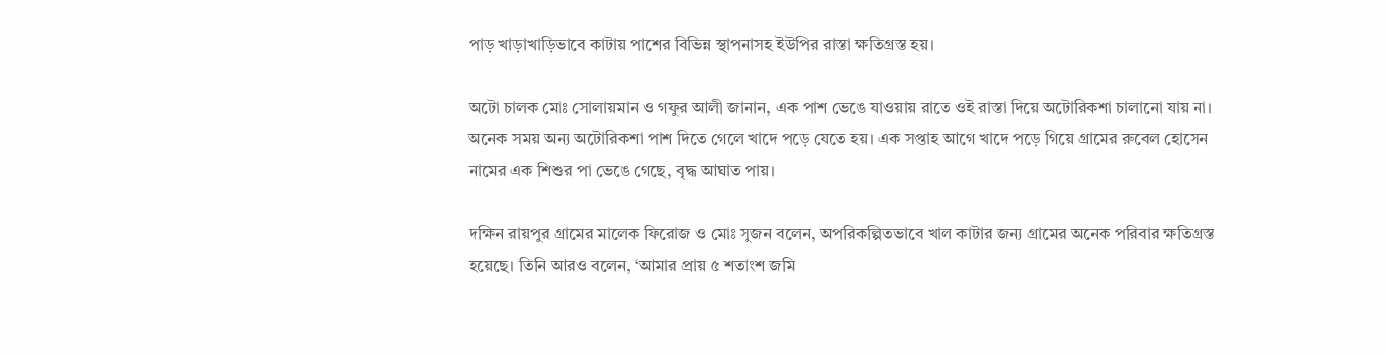পাড় খাড়াখাড়িভাবে কাটায় পাশের বিভিন্ন স্থাপনাসহ ইউপির রাস্তা ক্ষতিগ্রস্ত হয়।

অটো চালক মোঃ সোলায়মান ও গফুর আলী জানান, এক পাশ ভেঙে যাওয়ায় রাতে ওই রাস্তা দিয়ে অটোরিকশা চালানো যায় না। অনেক সময় অন্য অটোরিকশা পাশ দিতে গেলে খাদে পড়ে যেতে হয়। এক সপ্তাহ আগে খাদে পড়ে গিয়ে গ্রামের রুবেল হোসেন নামের এক শিশুর পা ভেঙে গেছে, বৃদ্ধ আঘাত পায়।

দক্ষিন রায়পুর গ্রামের মালেক ফিরোজ ও মোঃ সুজন বলেন, অপরিকল্পিতভাবে খাল কাটার জন্য গ্রামের অনেক পরিবার ক্ষতিগ্রস্ত হয়েছে। তিনি আরও বলেন, ‘আমার প্রায় ৫ শতাংশ জমি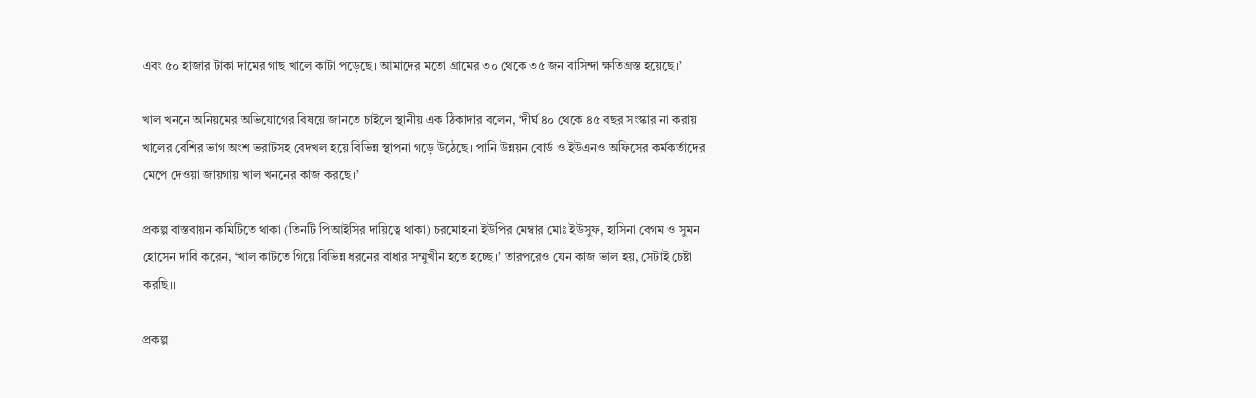এবং ৫০ হাজার টাকা দামের গাছ খালে কাটা পড়েছে। আমাদের মতো গ্রামের ৩০ থেকে ৩৫ জন বাসিন্দা ক্ষতিগ্রস্ত হয়েছে।’

খাল খননে অনিয়মের অভিযোগের বিষয়ে জানতে চাইলে স্থানীয় এক ঠিকাদার বলেন, ‘দীর্ঘ ৪০ থেকে ৪৫ বছর সংস্কার না করায় খালের বেশির ভাগ অংশ ভরাটসহ বেদখল হয়ে বিভিন্ন স্থাপনা গড়ে উঠেছে। পানি উন্নয়ন বোর্ড ও ইউএনও অফিসের কর্মকর্তাদের মেপে দেওয়া জায়গায় খাল খননের কাজ করছে।’

প্রকল্প বাস্তবায়ন কমিটিতে থাকা (তিনটি পিআইসির দায়িত্বে থাকা) চরমোহনা ইউপির মেম্বার মোঃ ইউসুফ, হাসিনা বেগম ও সুমন হোসেন দাবি করেন, ‘খাল কাটতে গিয়ে বিভিন্ন ধরনের বাধার সম্মুখীন হতে হচ্ছে।’ তারপরেও যেন কাজ ভাল হয়, সেটাই চেষ্টা করছি।।

প্রকল্প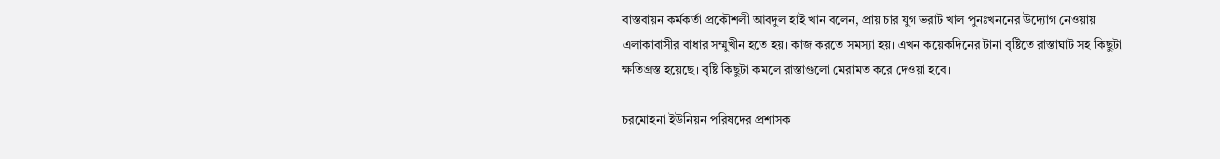বাস্তবায়ন কর্মকর্তা প্রকৌশলী আবদুল হাই খান বলেন, প্রায় চার যুগ ভরাট খাল পুনঃখননের উদ্যোগ নেওয়ায় এলাকাবাসীর বাধার সম্মুখীন হতে হয়। কাজ করতে সমস্যা হয়। এখন কয়েকদিনের টানা বৃষ্টিতে রাস্তাঘাট সহ কিছুটা ক্ষতিগ্রস্ত হয়েছে। বৃষ্টি কিছুটা কমলে রাস্তাগুলো মেরামত করে দেওয়া হবে।

চরমোহনা ইউনিয়ন পরিষদের প্রশাসক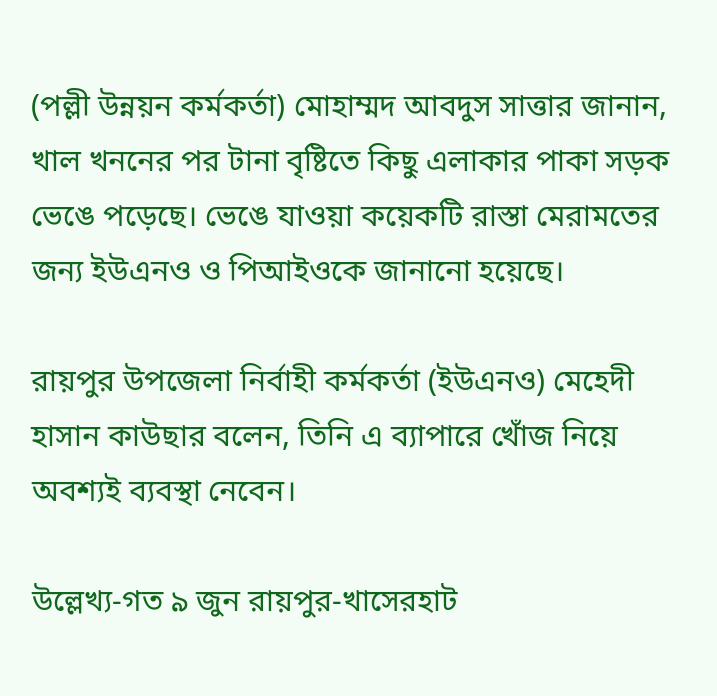(পল্লী উন্নয়ন কর্মকর্তা) মোহাম্মদ আবদুস সাত্তার জানান, খাল খননের পর টানা বৃষ্টিতে কিছু এলাকার পাকা সড়ক ভেঙে পড়েছে। ভেঙে যাওয়া কয়েকটি রাস্তা মেরামতের জন্য ইউএনও ও পিআইওকে জানানো হয়েছে।

রায়পুর উপজেলা নির্বাহী কর্মকর্তা (ইউএনও) মেহেদী হাসান কাউছার বলেন, তিনি এ ব্যাপারে খোঁজ নিয়ে অবশ্যই ব্যবস্থা নেবেন।

উল্লেখ্য-গত ৯ জুন রায়পুর-খাসেরহাট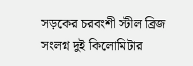সড়কের চরবংশী স্টীল ব্রিজ সংলগ্ন দুই কিলোমিটার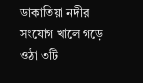ডাকাতিয়া নদীর সংযোগ খালে গড়ে ওঠা ৩টি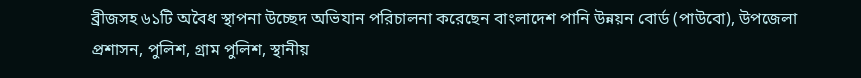ব্রীজসহ ৬১টি অবৈধ স্থাপনা উচ্ছেদ অভিযান পরিচালনা করেছেন বাংলাদেশ পানি উন্নয়ন বোর্ড (পাউবো), উপজেলা প্রশাসন, পুলিশ, গ্রাম পুলিশ, স্থানীয়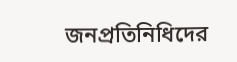জনপ্রতিনিধিদের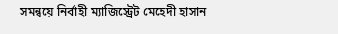সমন্বয়ে নির্বাহী ম্যাজিস্ট্রেট মেহেদী হাসান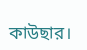কাউছার।